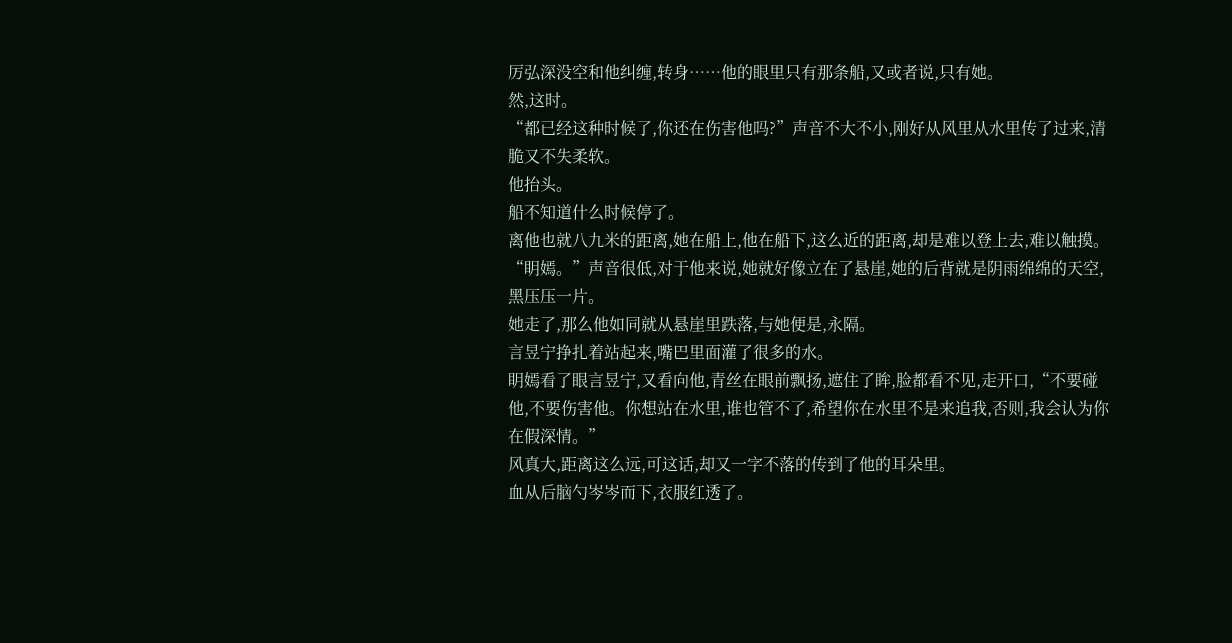厉弘深没空和他纠缠,转身……他的眼里只有那条船,又或者说,只有她。
然,这时。
“都已经这种时候了,你还在伤害他吗?”声音不大不小,刚好从风里从水里传了过来,清脆又不失柔软。
他抬头。
船不知道什么时候停了。
离他也就八九米的距离,她在船上,他在船下,这么近的距离,却是难以登上去,难以触摸。
“眀嫣。”声音很低,对于他来说,她就好像立在了悬崖,她的后背就是阴雨绵绵的天空,黑压压一片。
她走了,那么他如同就从悬崖里跌落,与她便是,永隔。
言昱宁挣扎着站起来,嘴巴里面灌了很多的水。
眀嫣看了眼言昱宁,又看向他,青丝在眼前飘扬,遮住了眸,脸都看不见,走开口,“不要碰他,不要伤害他。你想站在水里,谁也管不了,希望你在水里不是来追我,否则,我会认为你在假深情。”
风真大,距离这么远,可这话,却又一字不落的传到了他的耳朵里。
血从后脑勺岑岑而下,衣服红透了。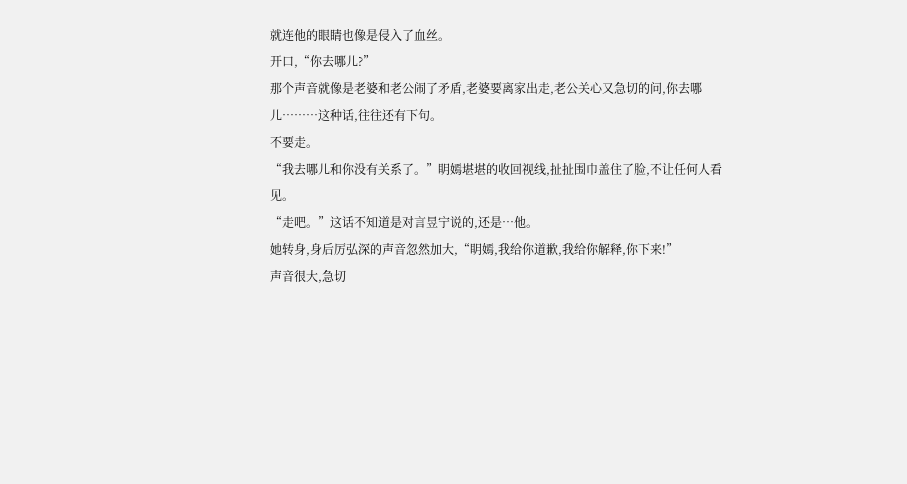就连他的眼睛也像是侵入了血丝。
开口,“你去哪儿?”
那个声音就像是老婆和老公闹了矛盾,老婆要离家出走,老公关心又急切的问,你去哪儿………这种话,往往还有下句。
不要走。
“我去哪儿和你没有关系了。”眀嫣堪堪的收回视线,扯扯围巾盖住了脸,不让任何人看见。
“走吧。”这话不知道是对言昱宁说的,还是…他。
她转身,身后厉弘深的声音忽然加大,“眀嫣,我给你道歉,我给你解释,你下来!”
声音很大,急切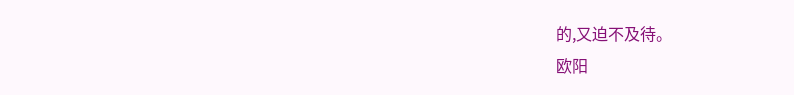的,又迫不及待。
欧阳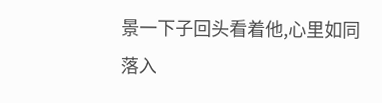景一下子回头看着他,心里如同落入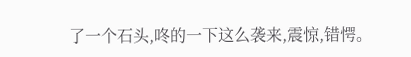了一个石头,咚的一下这么袭来,震惊,错愕。